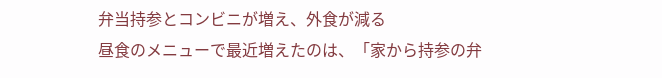弁当持参とコンビニが増え、外食が減る
昼食のメニューで最近増えたのは、「家から持参の弁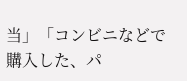当」「コンビニなどで購入した、パ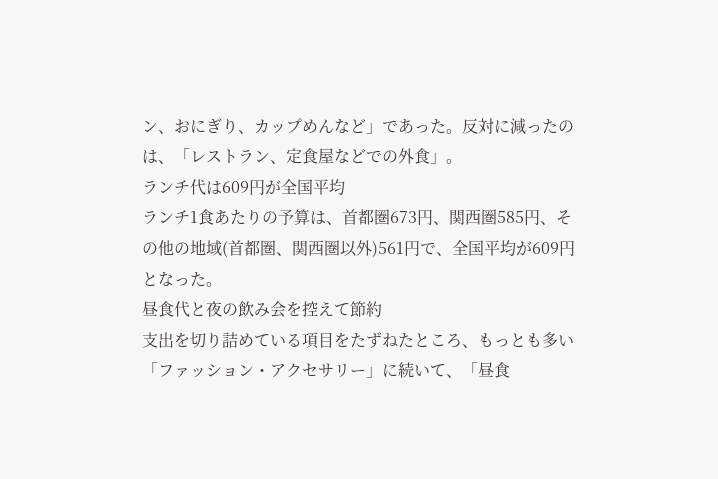ン、おにぎり、カップめんなど」であった。反対に減ったのは、「レストラン、定食屋などでの外食」。
ランチ代は609円が全国平均
ランチ1食あたりの予算は、首都圏673円、関西圏585円、その他の地域(首都圏、関西圏以外)561円で、全国平均が609円となった。
昼食代と夜の飲み会を控えて節約
支出を切り詰めている項目をたずねたところ、もっとも多い「ファッション・アクセサリー」に続いて、「昼食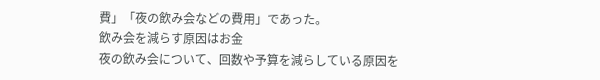費」「夜の飲み会などの費用」であった。
飲み会を減らす原因はお金
夜の飲み会について、回数や予算を減らしている原因を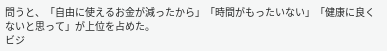問うと、「自由に使えるお金が減ったから」「時間がもったいない」「健康に良くないと思って」が上位を占めた。
ビジ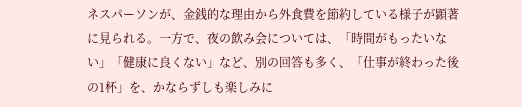ネスパーソンが、金銭的な理由から外食費を節約している様子が顕著に見られる。一方で、夜の飲み会については、「時間がもったいない」「健康に良くない」など、別の回答も多く、「仕事が終わった後の1杯」を、かならずしも楽しみに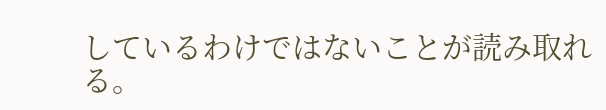しているわけではないことが読み取れる。